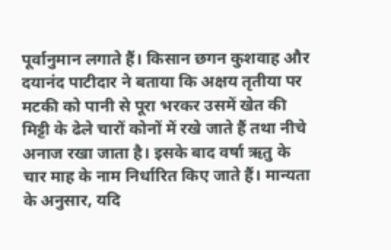पूर्वानुमान लगाते हैं। किसान छगन कुशवाह और दयानंद पाटीदार ने बताया कि अक्षय तृतीया पर मटकी को पानी से पूरा भरकर उसमें खेत की मिट्टी के ढेले चारों कोनों में रखे जाते हैं तथा नीचे अनाज रखा जाता है। इसके बाद वर्षा ऋतु के चार माह के नाम निर्धारित किए जाते हैं। मान्यता के अनुसार, यदि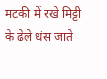मटकी में रखे मिट्टी के ढेले धंस जाते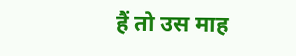हैं तो उस माह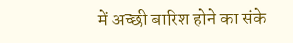में अच्छी बारिश होने का संके